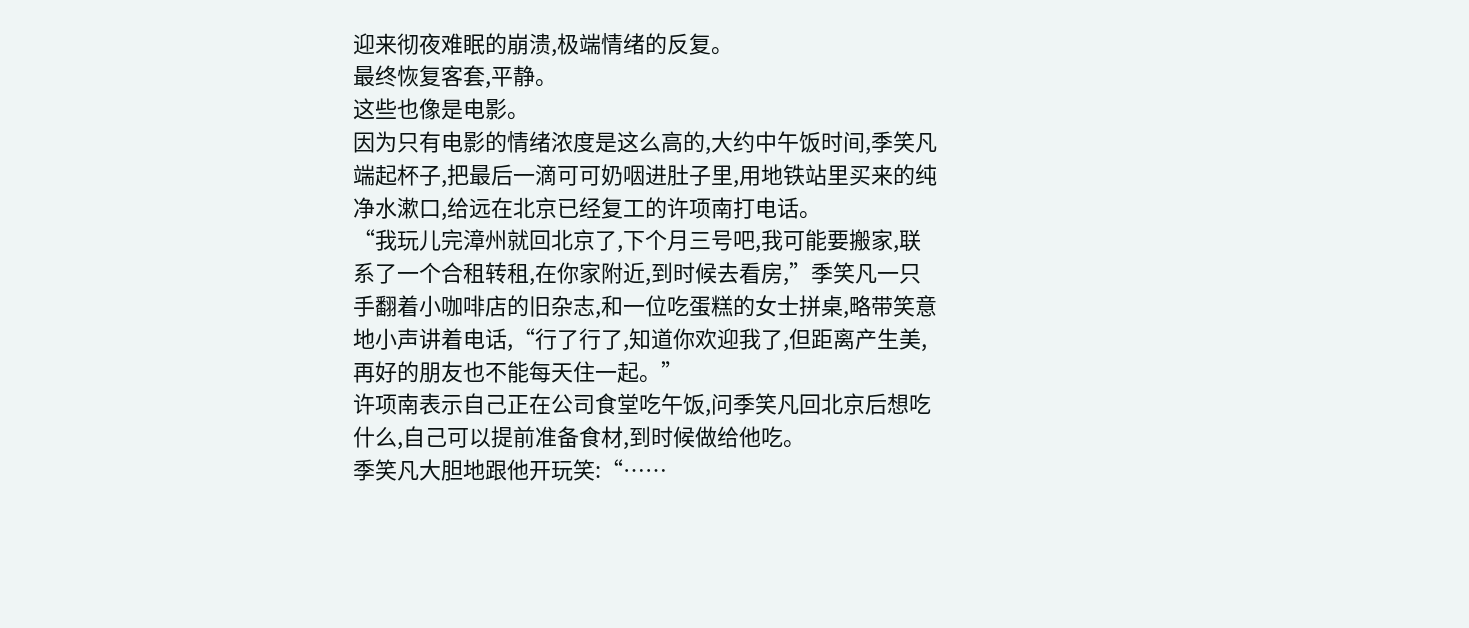迎来彻夜难眠的崩溃,极端情绪的反复。
最终恢复客套,平静。
这些也像是电影。
因为只有电影的情绪浓度是这么高的,大约中午饭时间,季笑凡端起杯子,把最后一滴可可奶咽进肚子里,用地铁站里买来的纯净水漱口,给远在北京已经复工的许项南打电话。
“我玩儿完漳州就回北京了,下个月三号吧,我可能要搬家,联系了一个合租转租,在你家附近,到时候去看房,”季笑凡一只手翻着小咖啡店的旧杂志,和一位吃蛋糕的女士拼桌,略带笑意地小声讲着电话,“行了行了,知道你欢迎我了,但距离产生美,再好的朋友也不能每天住一起。”
许项南表示自己正在公司食堂吃午饭,问季笑凡回北京后想吃什么,自己可以提前准备食材,到时候做给他吃。
季笑凡大胆地跟他开玩笑:“……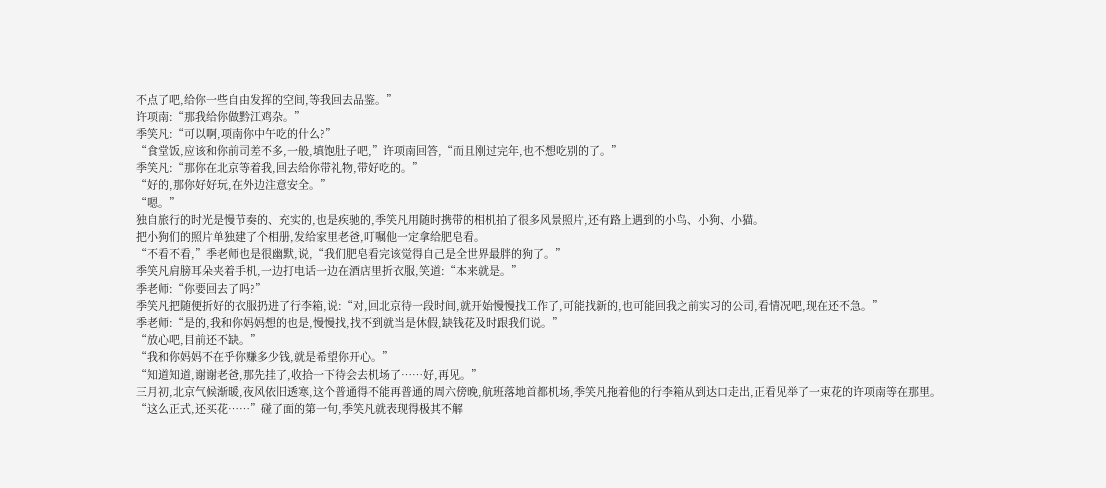不点了吧,给你一些自由发挥的空间,等我回去品鉴。”
许项南:“那我给你做黔江鸡杂。”
季笑凡:“可以啊,项南你中午吃的什么?”
“食堂饭,应该和你前司差不多,一般,填饱肚子吧,”许项南回答,“而且刚过完年,也不想吃别的了。”
季笑凡:“那你在北京等着我,回去给你带礼物,带好吃的。”
“好的,那你好好玩,在外边注意安全。”
“嗯。”
独自旅行的时光是慢节奏的、充实的,也是疾驰的,季笑凡用随时携带的相机拍了很多风景照片,还有路上遇到的小鸟、小狗、小猫。
把小狗们的照片单独建了个相册,发给家里老爸,叮嘱他一定拿给肥皂看。
“不看不看,”季老师也是很幽默,说,“我们肥皂看完该觉得自己是全世界最胖的狗了。”
季笑凡肩膀耳朵夹着手机,一边打电话一边在酒店里折衣服,笑道:“本来就是。”
季老师:“你要回去了吗?”
季笑凡把随便折好的衣服扔进了行李箱,说:“对,回北京待一段时间,就开始慢慢找工作了,可能找新的,也可能回我之前实习的公司,看情况吧,现在还不急。”
季老师:“是的,我和你妈妈想的也是,慢慢找,找不到就当是休假,缺钱花及时跟我们说。”
“放心吧,目前还不缺。”
“我和你妈妈不在乎你赚多少钱,就是希望你开心。”
“知道知道,谢谢老爸,那先挂了,收拾一下待会去机场了……好,再见。”
三月初,北京气候渐暖,夜风依旧透寒,这个普通得不能再普通的周六傍晚,航班落地首都机场,季笑凡拖着他的行李箱从到达口走出,正看见举了一束花的许项南等在那里。
“这么正式,还买花……”碰了面的第一句,季笑凡就表现得极其不解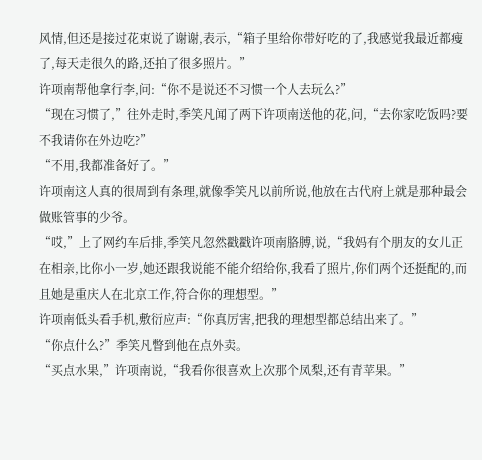风情,但还是接过花束说了谢谢,表示,“箱子里给你带好吃的了,我感觉我最近都瘦了,每天走很久的路,还拍了很多照片。”
许项南帮他拿行李,问:“你不是说还不习惯一个人去玩么?”
“现在习惯了,”往外走时,季笑凡闻了两下许项南送他的花,问,“去你家吃饭吗?要不我请你在外边吃?”
“不用,我都准备好了。”
许项南这人真的很周到有条理,就像季笑凡以前所说,他放在古代府上就是那种最会做账管事的少爷。
“哎,”上了网约车后排,季笑凡忽然戳戳许项南胳膊,说,“我妈有个朋友的女儿正在相亲,比你小一岁,她还跟我说能不能介绍给你,我看了照片,你们两个还挺配的,而且她是重庆人在北京工作,符合你的理想型。”
许项南低头看手机,敷衍应声:“你真厉害,把我的理想型都总结出来了。”
“你点什么?”季笑凡瞥到他在点外卖。
“买点水果,”许项南说,“我看你很喜欢上次那个凤梨,还有青苹果。”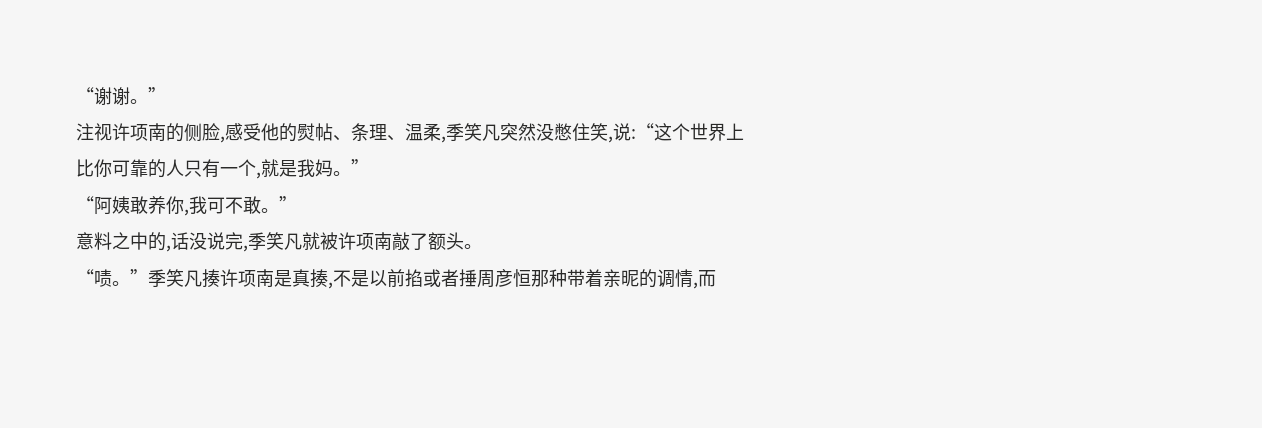“谢谢。”
注视许项南的侧脸,感受他的熨帖、条理、温柔,季笑凡突然没憋住笑,说:“这个世界上比你可靠的人只有一个,就是我妈。”
“阿姨敢养你,我可不敢。”
意料之中的,话没说完,季笑凡就被许项南敲了额头。
“啧。”季笑凡揍许项南是真揍,不是以前掐或者捶周彦恒那种带着亲昵的调情,而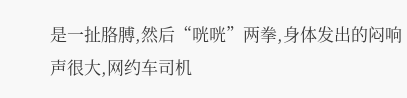是一扯胳膊,然后“咣咣”两拳,身体发出的闷响声很大,网约车司机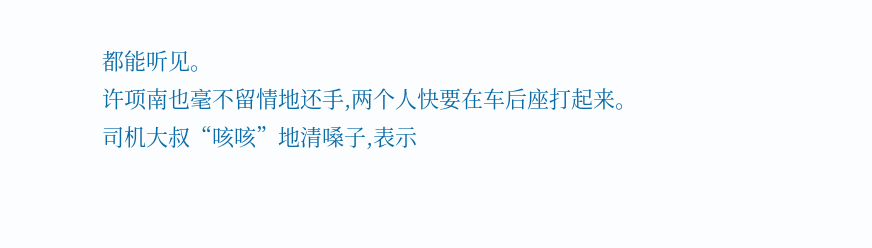都能听见。
许项南也毫不留情地还手,两个人快要在车后座打起来。
司机大叔“咳咳”地清嗓子,表示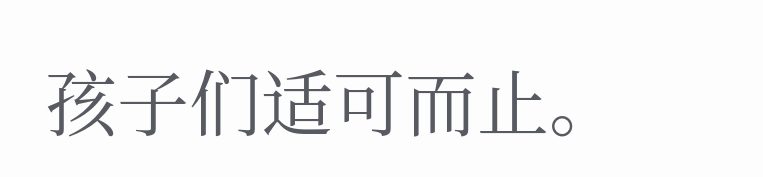孩子们适可而止。